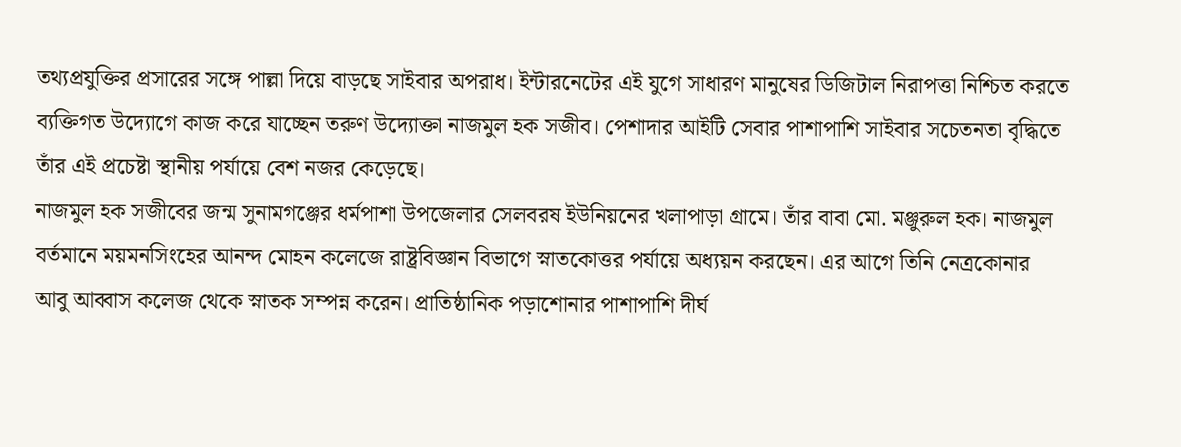তথ্যপ্রযুক্তির প্রসারের সঙ্গে পাল্লা দিয়ে বাড়ছে সাইবার অপরাধ। ইন্টারনেটের এই যুগে সাধারণ মানুষের ডিজিটাল নিরাপত্তা নিশ্চিত করতে ব্যক্তিগত উদ্যোগে কাজ করে যাচ্ছেন তরুণ উদ্যোক্তা নাজমুল হক সজীব। পেশাদার আইটি সেবার পাশাপাশি সাইবার সচেতনতা বৃদ্ধিতে তাঁর এই প্রচেষ্টা স্থানীয় পর্যায়ে বেশ নজর কেড়েছে।
নাজমুল হক সজীবের জন্ম সুনামগঞ্জের ধর্মপাশা উপজেলার সেলবরষ ইউনিয়নের খলাপাড়া গ্রামে। তাঁর বাবা মো. মঞ্জুরুল হক। নাজমুল বর্তমানে ময়মনসিংহের আনন্দ মোহন কলেজে রাষ্ট্রবিজ্ঞান বিভাগে স্নাতকোত্তর পর্যায়ে অধ্যয়ন করছেন। এর আগে তিনি নেত্রকোনার আবু আব্বাস কলেজ থেকে স্নাতক সম্পন্ন করেন। প্রাতিষ্ঠানিক পড়াশোনার পাশাপাশি দীর্ঘ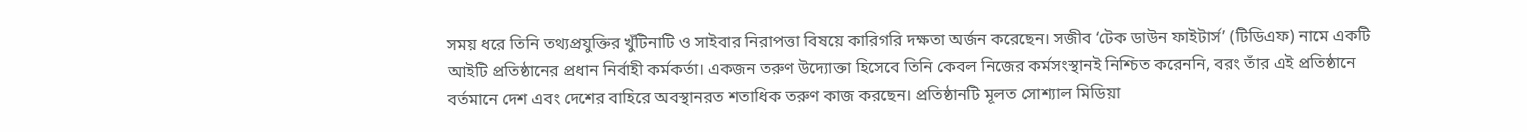সময় ধরে তিনি তথ্যপ্রযুক্তির খুঁটিনাটি ও সাইবার নিরাপত্তা বিষয়ে কারিগরি দক্ষতা অর্জন করেছেন। সজীব ‘টেক ডাউন ফাইটার্স’ (টিডিএফ) নামে একটি আইটি প্রতিষ্ঠানের প্রধান নির্বাহী কর্মকর্তা। একজন তরুণ উদ্যোক্তা হিসেবে তিনি কেবল নিজের কর্মসংস্থানই নিশ্চিত করেননি, বরং তাঁর এই প্রতিষ্ঠানে বর্তমানে দেশ এবং দেশের বাহিরে অবস্থানরত শতাধিক তরুণ কাজ করছেন। প্রতিষ্ঠানটি মূলত সোশ্যাল মিডিয়া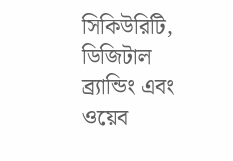সিকিউরিটি, ডিজিটাল ব্র্যান্ডিং এবং ওয়েব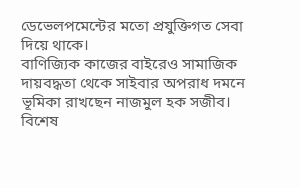ডেভেলপমেন্টের মতো প্রযুক্তিগত সেবা দিয়ে থাকে।
বাণিজ্যিক কাজের বাইরেও সামাজিক দায়বদ্ধতা থেকে সাইবার অপরাধ দমনে ভূমিকা রাখছেন নাজমুল হক সজীব। বিশেষ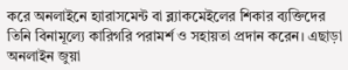করে অনলাইনে হ্যারাসমেন্ট বা ব্ল্যাকমেইলের শিকার ব্যক্তিদের তিনি বিনামূল্যে কারিগরি পরামর্শ ও সহায়তা প্রদান করেন। এছাড়া অনলাইন জুয়া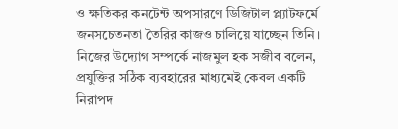ও ক্ষতিকর কনটেন্ট অপসারণে ডিজিটাল প্ল্যাটফর্মে জনসচেতনতা তৈরির কাজও চালিয়ে যাচ্ছেন তিনি।
নিজের উদ্যোগ সম্পর্কে নাজমুল হক সজীব বলেন, প্রযুক্তির সঠিক ব্যবহারের মাধ্যমেই কেবল একটি নিরাপদ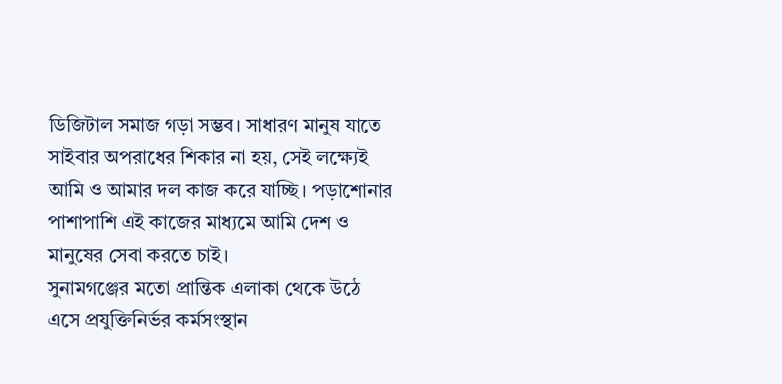ডিজিটাল সমাজ গড়া সম্ভব। সাধারণ মানুষ যাতে সাইবার অপরাধের শিকার না হয়, সেই লক্ষ্যেই আমি ও আমার দল কাজ করে যাচ্ছি। পড়াশোনার পাশাপাশি এই কাজের মাধ্যমে আমি দেশ ও মানুষের সেবা করতে চাই।
সুনামগঞ্জের মতো প্রান্তিক এলাকা থেকে উঠে এসে প্রযুক্তিনির্ভর কর্মসংস্থান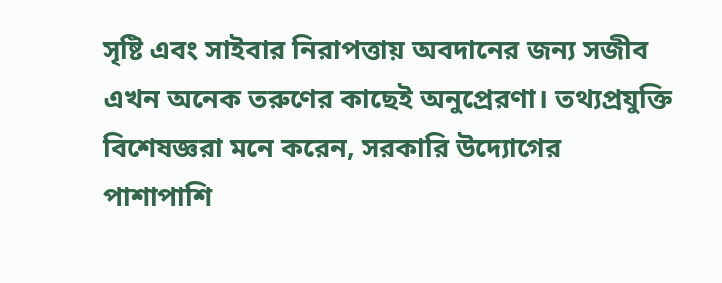সৃষ্টি এবং সাইবার নিরাপত্তায় অবদানের জন্য সজীব এখন অনেক তরুণের কাছেই অনুপ্রেরণা। তথ্যপ্রযুক্তি বিশেষজ্ঞরা মনে করেন, সরকারি উদ্যোগের পাশাপাশি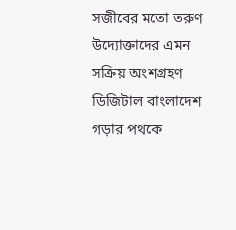সজীবের মতো তরুণ উদ্যোক্তাদের এমন সক্রিয় অংশগ্রহণ ডিজিটাল বাংলাদেশ গড়ার পথকে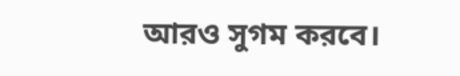আরও সুগম করবে।